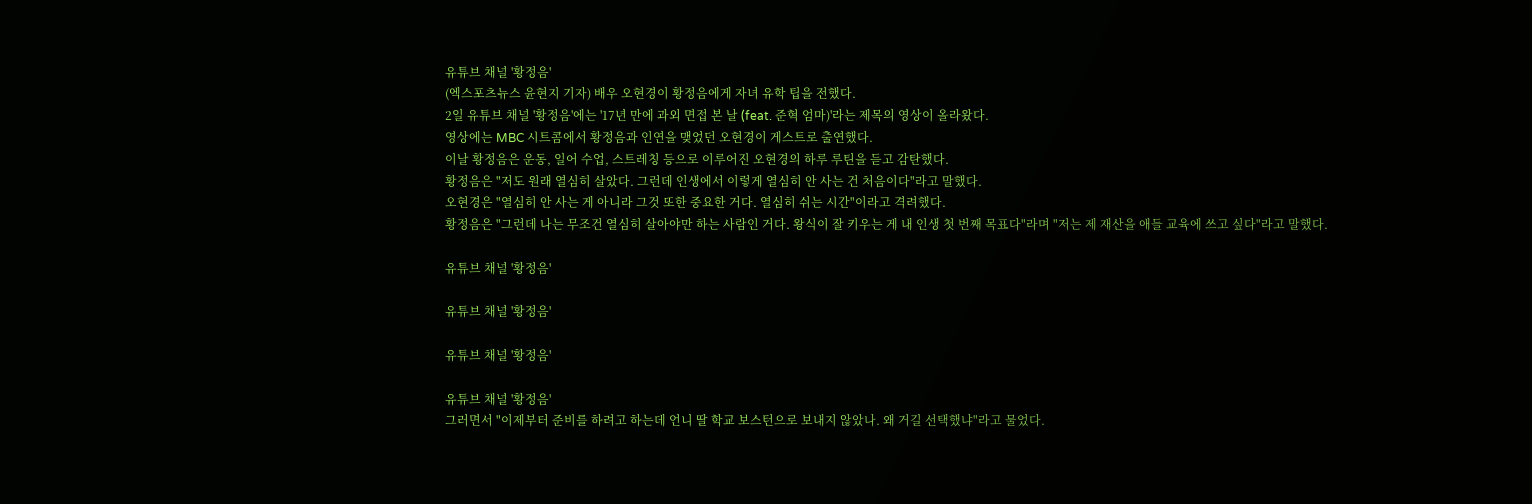유튜브 채널 '황정음'
(엑스포츠뉴스 윤현지 기자) 배우 오현경이 황정음에게 자녀 유학 팁을 전했다.
2일 유튜브 채널 '황정음'에는 '17년 만에 과외 면접 본 날 (feat. 준혁 엄마)'라는 제목의 영상이 올라왔다.
영상에는 MBC 시트콤에서 황정음과 인연을 맺었던 오현경이 게스트로 출연했다.
이날 황정음은 운동, 일어 수업, 스트레칭 등으로 이루어진 오현경의 하루 루틴을 듣고 감탄했다.
황정음은 "저도 원래 열심히 살았다. 그런데 인생에서 이렇게 열심히 안 사는 건 처음이다"라고 말했다.
오현경은 "열심히 안 사는 게 아니라 그것 또한 중요한 거다. 열심히 쉬는 시간"이라고 격려했다.
황정음은 "그런데 나는 무조건 열심히 살아야만 하는 사람인 거다. 왕식이 잘 키우는 게 내 인생 첫 번째 목표다"라며 "저는 제 재산을 애들 교육에 쓰고 싶다"라고 말했다.

유튜브 채널 '황정음'

유튜브 채널 '황정음'

유튜브 채널 '황정음'

유튜브 채널 '황정음'
그러면서 "이제부터 준비를 하려고 하는데 언니 딸 학교 보스턴으로 보내지 않았나. 왜 거길 선택했냐"라고 물었다.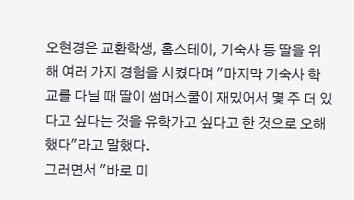오현경은 교환학생, 홈스테이, 기숙사 등 딸을 위해 여러 가지 경험을 시켰다며 "마지막 기숙사 학교를 다닐 때 딸이 썸머스쿨이 재밌어서 몇 주 더 있다고 싶다는 것을 유학가고 싶다고 한 것으로 오해했다"라고 말했다.
그러면서 "바로 미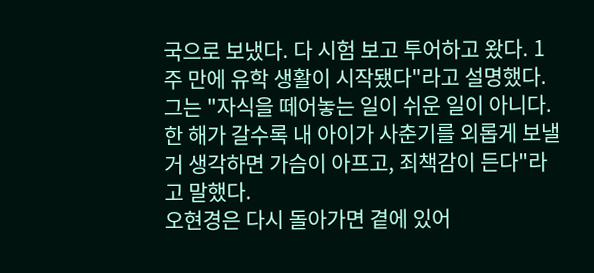국으로 보냈다. 다 시험 보고 투어하고 왔다. 1주 만에 유학 생활이 시작됐다"라고 설명했다.
그는 "자식을 떼어놓는 일이 쉬운 일이 아니다. 한 해가 갈수록 내 아이가 사춘기를 외롭게 보낼 거 생각하면 가슴이 아프고, 죄책감이 든다"라고 말했다.
오현경은 다시 돌아가면 곁에 있어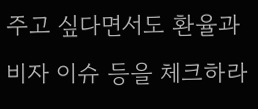주고 싶다면서도 환율과 비자 이슈 등을 체크하라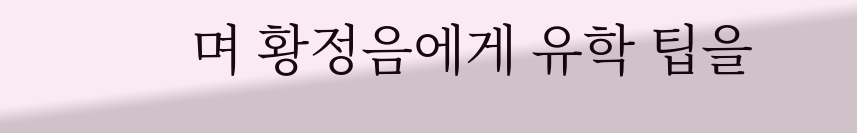며 황정음에게 유학 팁을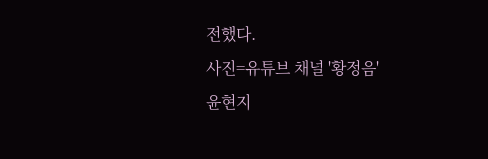전했다.
사진=유튜브 채널 '황정음'
윤현지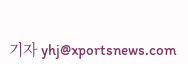기자 yhj@xportsnews.com